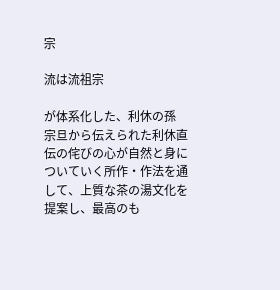宗

流は流祖宗

が体系化した、利休の孫
宗旦から伝えられた利休直伝の侘びの心が自然と身についていく所作・作法を通して、上質な茶の湯文化を提案し、最高のも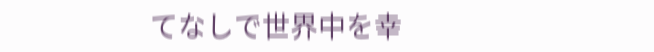てなしで世界中を幸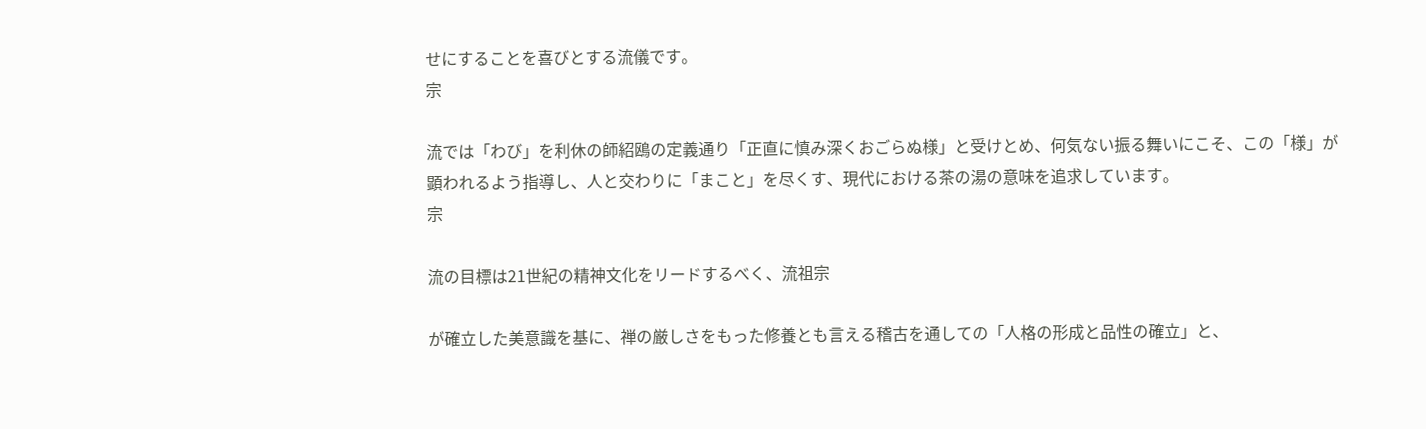せにすることを喜びとする流儀です。
宗

流では「わび」を利休の師紹鴎の定義通り「正直に慎み深くおごらぬ様」と受けとめ、何気ない振る舞いにこそ、この「様」が顕われるよう指導し、人と交わりに「まこと」を尽くす、現代における茶の湯の意味を追求しています。
宗

流の目標は21世紀の精神文化をリードするべく、流祖宗

が確立した美意識を基に、禅の厳しさをもった修養とも言える稽古を通しての「人格の形成と品性の確立」と、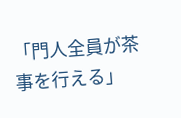「門人全員が茶事を行える」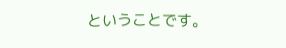ということです。